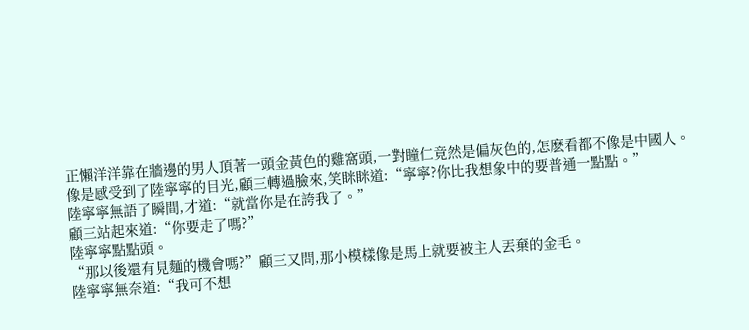正懶洋洋靠在牆邊的男人頂著一頭金黃色的雞窩頭,一對瞳仁竟然是偏灰色的,怎麽看都不像是中國人。
像是感受到了陸寧寧的目光,顧三轉過臉來,笑眯眯道:“寧寧?你比我想象中的要普通一點點。”
陸寧寧無語了瞬間,才道:“就當你是在誇我了。”
顧三站起來道:“你要走了嗎?”
陸寧寧點點頭。
“那以後還有見麵的機會嗎?”顧三又問,那小模樣像是馬上就要被主人丟棄的金毛。
陸寧寧無奈道:“我可不想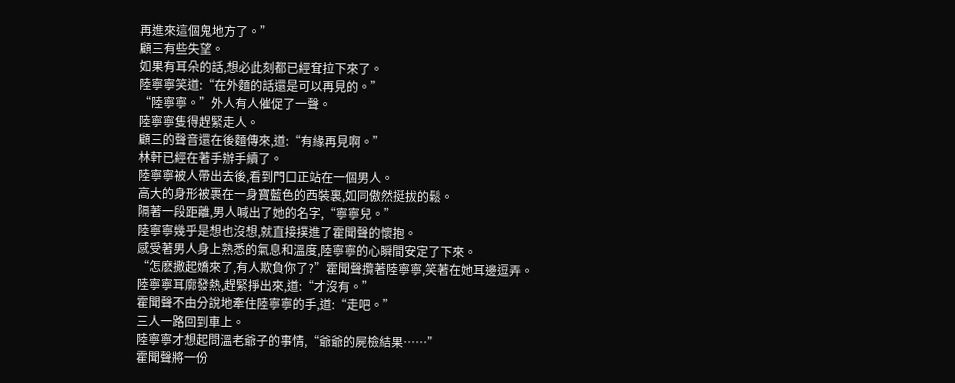再進來這個鬼地方了。”
顧三有些失望。
如果有耳朵的話,想必此刻都已經耷拉下來了。
陸寧寧笑道:“在外麵的話還是可以再見的。”
“陸寧寧。”外人有人催促了一聲。
陸寧寧隻得趕緊走人。
顧三的聲音還在後麵傳來,道:“有緣再見啊。”
林軒已經在著手辦手續了。
陸寧寧被人帶出去後,看到門口正站在一個男人。
高大的身形被裹在一身寶藍色的西裝裏,如同傲然挺拔的鬆。
隔著一段距離,男人喊出了她的名字,“寧寧兒。”
陸寧寧幾乎是想也沒想,就直接撲進了霍聞聲的懷抱。
感受著男人身上熟悉的氣息和溫度,陸寧寧的心瞬間安定了下來。
“怎麽撒起嬌來了,有人欺負你了?”霍聞聲攬著陸寧寧,笑著在她耳邊逗弄。
陸寧寧耳廓發熱,趕緊掙出來,道:“才沒有。”
霍聞聲不由分說地牽住陸寧寧的手,道:“走吧。”
三人一路回到車上。
陸寧寧才想起問溫老爺子的事情,“爺爺的屍檢結果……”
霍聞聲將一份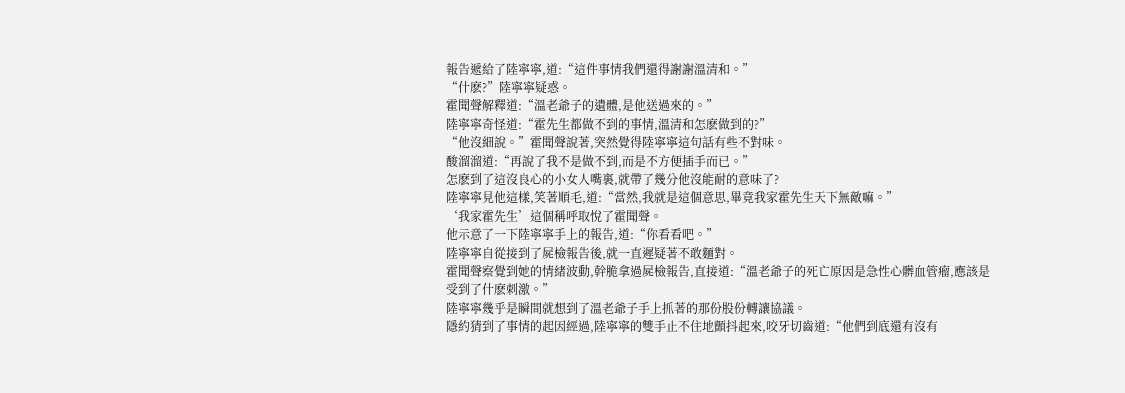報告遞給了陸寧寧,道:“這件事情我們還得謝謝溫清和。”
“什麽?”陸寧寧疑惑。
霍聞聲解釋道:“溫老爺子的遺體,是他送過來的。”
陸寧寧奇怪道:“霍先生都做不到的事情,溫清和怎麽做到的?”
“他沒細說。”霍聞聲說著,突然覺得陸寧寧這句話有些不對味。
酸溜溜道:“再說了我不是做不到,而是不方便插手而已。”
怎麽到了這沒良心的小女人嘴裏,就帶了幾分他沒能耐的意味了?
陸寧寧見他這樣,笑著順毛,道:“當然,我就是這個意思,畢竟我家霍先生天下無敵嘛。”
‘我家霍先生’這個稱呼取悅了霍聞聲。
他示意了一下陸寧寧手上的報告,道:“你看看吧。”
陸寧寧自從接到了屍檢報告後,就一直遲疑著不敢麵對。
霍聞聲察覺到她的情緒波動,幹脆拿過屍檢報告,直接道:“溫老爺子的死亡原因是急性心髒血管瘤,應該是受到了什麽刺激。”
陸寧寧幾乎是瞬間就想到了溫老爺子手上抓著的那份股份轉讓協議。
隱約猜到了事情的起因經過,陸寧寧的雙手止不住地顫抖起來,咬牙切齒道:“他們到底還有沒有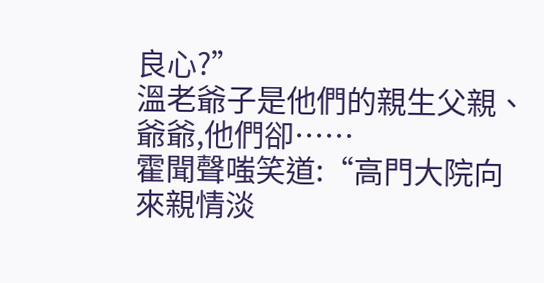良心?”
溫老爺子是他們的親生父親、爺爺,他們卻……
霍聞聲嗤笑道:“高門大院向來親情淡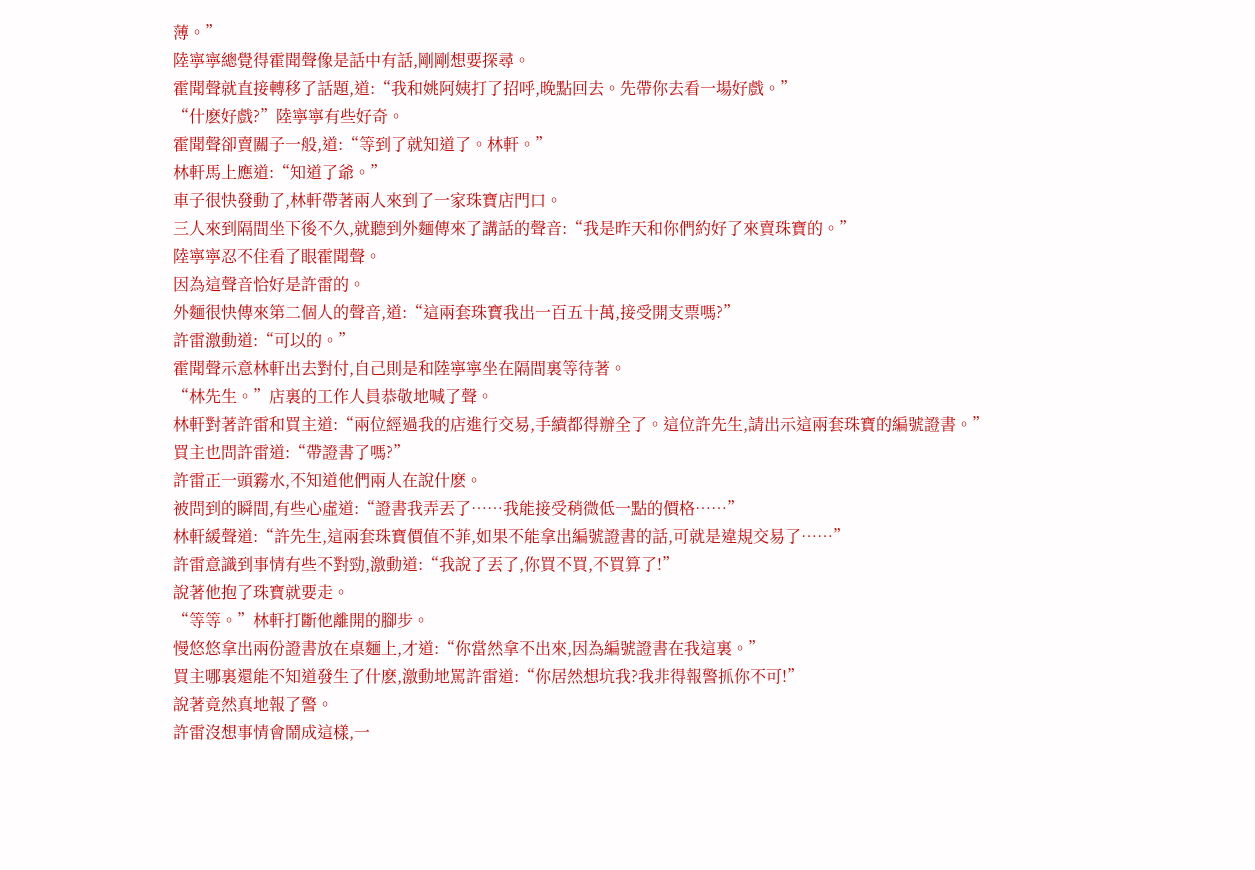薄。”
陸寧寧總覺得霍聞聲像是話中有話,剛剛想要探尋。
霍聞聲就直接轉移了話題,道:“我和姚阿姨打了招呼,晚點回去。先帶你去看一場好戲。”
“什麽好戲?”陸寧寧有些好奇。
霍聞聲卻賣關子一般,道:“等到了就知道了。林軒。”
林軒馬上應道:“知道了爺。”
車子很快發動了,林軒帶著兩人來到了一家珠寶店門口。
三人來到隔間坐下後不久,就聽到外麵傳來了講話的聲音:“我是昨天和你們約好了來賣珠寶的。”
陸寧寧忍不住看了眼霍聞聲。
因為這聲音恰好是許雷的。
外麵很快傳來第二個人的聲音,道:“這兩套珠寶我出一百五十萬,接受開支票嗎?”
許雷激動道:“可以的。”
霍聞聲示意林軒出去對付,自己則是和陸寧寧坐在隔間裏等待著。
“林先生。”店裏的工作人員恭敬地喊了聲。
林軒對著許雷和買主道:“兩位經過我的店進行交易,手續都得辦全了。這位許先生,請出示這兩套珠寶的編號證書。”
買主也問許雷道:“帶證書了嗎?”
許雷正一頭霧水,不知道他們兩人在說什麽。
被問到的瞬間,有些心虛道:“證書我弄丟了……我能接受稍微低一點的價格……”
林軒緩聲道:“許先生,這兩套珠寶價值不菲,如果不能拿出編號證書的話,可就是違規交易了……”
許雷意識到事情有些不對勁,激動道:“我說了丟了,你買不買,不買算了!”
說著他抱了珠寶就要走。
“等等。”林軒打斷他離開的腳步。
慢悠悠拿出兩份證書放在桌麵上,才道:“你當然拿不出來,因為編號證書在我這裏。”
買主哪裏還能不知道發生了什麽,激動地罵許雷道:“你居然想坑我?我非得報警抓你不可!”
說著竟然真地報了警。
許雷沒想事情會鬧成這樣,一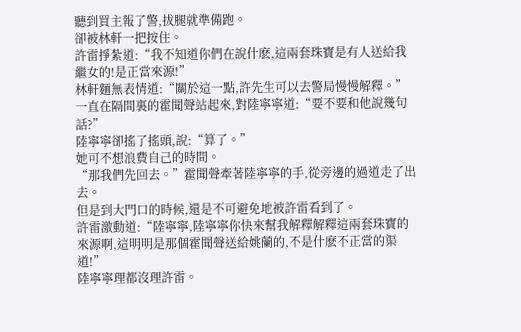聽到買主報了警,拔腿就準備跑。
卻被林軒一把按住。
許雷掙紮道:“我不知道你們在說什麽,這兩套珠寶是有人送給我繼女的!是正當來源!”
林軒麵無表情道:“關於這一點,許先生可以去警局慢慢解釋。”
一直在隔間裏的霍聞聲站起來,對陸寧寧道:“要不要和他說幾句話?”
陸寧寧卻搖了搖頭,說:“算了。”
她可不想浪費自己的時間。
“那我們先回去。”霍聞聲牽著陸寧寧的手,從旁邊的過道走了出去。
但是到大門口的時候,還是不可避免地被許雷看到了。
許雷激動道:“陸寧寧,陸寧寧你快來幫我解釋解釋這兩套珠寶的來源啊,這明明是那個霍聞聲送給姚蘭的,不是什麽不正當的渠道!”
陸寧寧理都沒理許雷。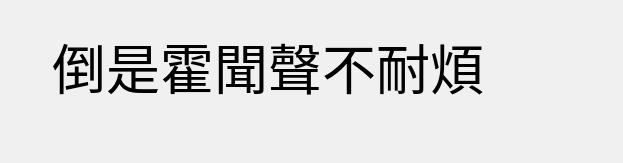倒是霍聞聲不耐煩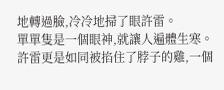地轉過臉,冷冷地掃了眼許雷。
單單隻是一個眼神,就讓人遍體生寒。
許雷更是如同被掐住了脖子的雞,一個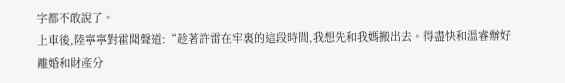字都不敢說了。
上車後,陸寧寧對霍聞聲道:“趁著許雷在牢裏的這段時間,我想先和我媽搬出去。得盡快和溫睿辦好離婚和財產分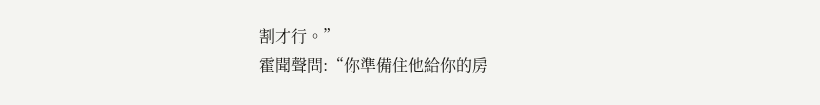割才行。”
霍聞聲問:“你準備住他給你的房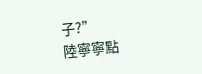子?”
陸寧寧點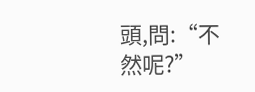頭,問:“不然呢?”